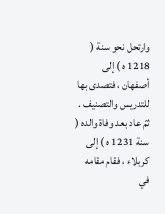وارتحل نحو سنة ( 1218 ه ) إلى أصفهان ، فتصدى بها للتدريس والتصنيف .
ثمّ عاد بعد وفاة والده ( سنة 1231 ه ) إلى كربلاء ، فقام مقامه في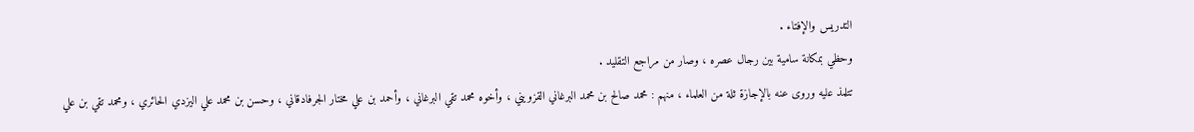التدريس والإفتاء .
وحظي بمكانة سامية بين رجال عصره ، وصار من مراجع التقليد .
تتلمذ عليه وروى عنه بالإجازة ثلة من العلماء ، منهم : محمد صالح بن محمد البرغاني القزويني ، وأخوه محمد تقي البرغاني ، وأحمد بن علي مختار الجرفادقاني ، وحسن بن محمد علي اليزدي الحائري ، ومحمد تقي بن علي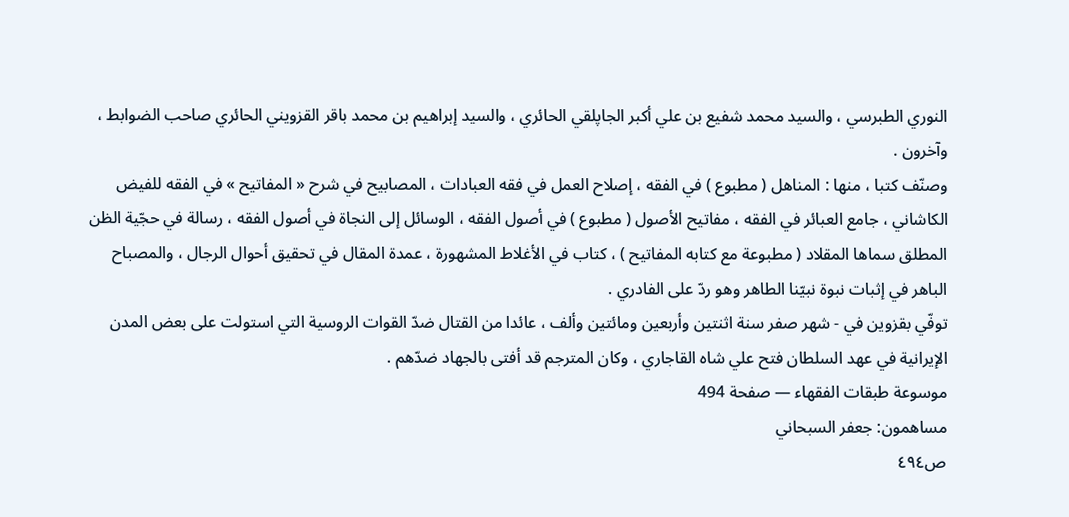النوري الطبرسي ، والسيد محمد شفيع بن علي أكبر الجاپلقي الحائري ، والسيد إبراهيم بن محمد باقر القزويني الحائري صاحب الضوابط ، وآخرون .
وصنّف كتبا ، منها : المناهل ( مطبوع ) في الفقه ، إصلاح العمل في فقه العبادات ، المصابيح في شرح « المفاتيح » في الفقه للفيض الكاشاني ، جامع العبائر في الفقه ، مفاتيح الأصول ( مطبوع ) في أصول الفقه ، الوسائل إلى النجاة في أصول الفقه ، رسالة في حجّية الظن المطلق سماها المقلاد ( مطبوعة مع كتابه المفاتيح ) ، كتاب في الأغلاط المشهورة ، عمدة المقال في تحقيق أحوال الرجال ، والمصباح الباهر في إثبات نبوة نبيّنا الطاهر وهو ردّ على الفادري .
توفّي بقزوين في - شهر صفر سنة اثنتين وأربعين ومائتين وألف ، عائدا من القتال ضدّ القوات الروسية التي استولت على بعض المدن الإيرانية في عهد السلطان فتح علي شاه القاجاري ، وكان المترجم قد أفتى بالجهاد ضدّهم .
موسوعة طبقات الفقهاء — صفحة 494
مساهمون: جعفر السبحاني
ص٤٩٤